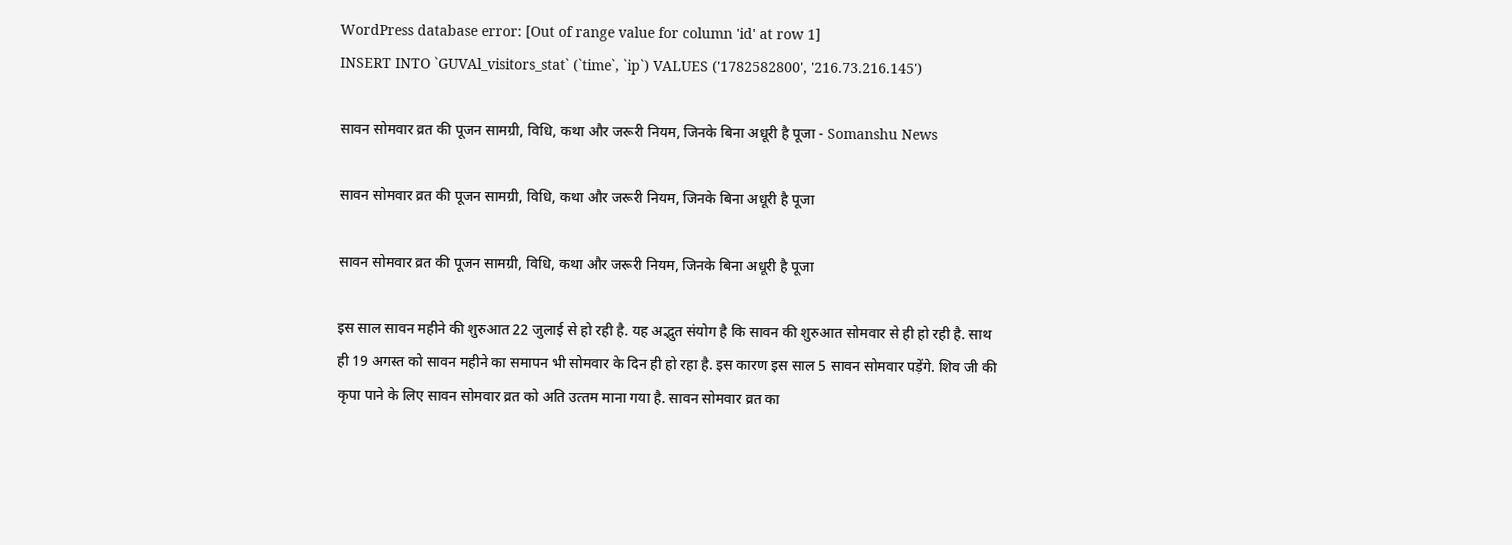WordPress database error: [Out of range value for column 'id' at row 1]
INSERT INTO `GUVAl_visitors_stat` (`time`, `ip`) VALUES ('1782582800', '216.73.216.145')

सावन सोमवार व्रत की पूजन सामग्री, विधि, कथा और जरूरी नियम, जिनके बिना अधूरी है पूजा - Somanshu News

सावन सोमवार व्रत की पूजन सामग्री, विधि, कथा और जरूरी नियम, जिनके बिना अधूरी है पूजा

सावन सोमवार व्रत की पूजन सामग्री, विधि, कथा और जरूरी नियम, जिनके बिना अधूरी है पूजा

इस साल सावन महीने की शुरुआत 22 जुलाई से हो रही है. यह अद्भुत संयोग है कि सावन की शुरुआत सोमवार से ही हो रही है. साथ ही 19 अगस्‍त को सावन महीने का समापन भी सोमवार के दिन ही हो रहा है. इस कारण इस साल 5 सावन सोमवार पड़ेंगे. शिव जी की कृपा पाने के लिए सावन सोमवार व्रत को अति उत्‍तम माना गया है. सावन सोमवार व्रत का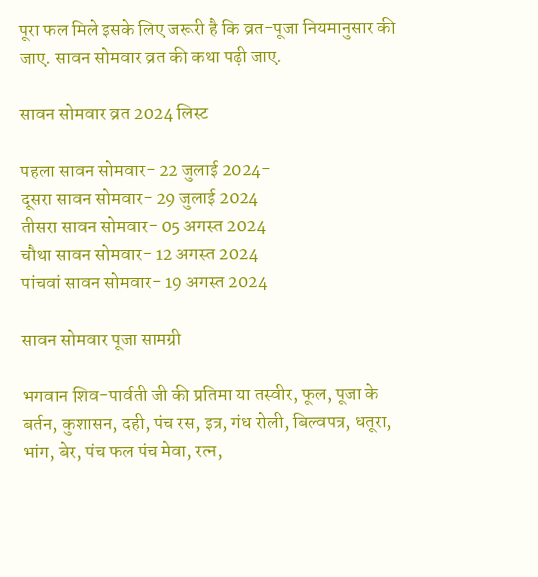पूरा फल मिले इसके लिए जरूरी है कि व्रत-पूजा नियमानुसार की जाए. सावन सोमवार व्रत की कथा पढ़ी जाए.

सावन सोमवार व्रत 2024 लिस्ट

पहला सावन सोमवार- 22 जुलाई 2024-
दूसरा सावन सोमवार- 29 जुलाई 2024
तीसरा सावन सोमवार- 05 अगस्त 2024
चौथा सावन सोमवार- 12 अगस्त 2024
पांचवां सावन सोमवार- 19 अगस्त 2024

सावन सोमवार पूजा सामग्री

भगवान शिव-पार्वती जी की प्रतिमा या तस्‍वीर, फूल, पूजा के बर्तन, कुशासन, दही, पंच रस, इत्र, गंध रोली, बिल्वपत्र, धतूरा, भांग, बेर, पंच फल पंच मेवा, रत्न,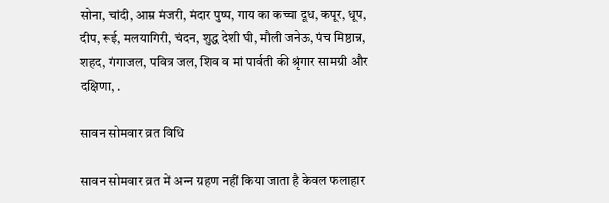सोना, चांदी, आम्र मंजरी, मंदार पुष्प, गाय का कच्चा दूध, कपूर, धूप, दीप, रूई, मलयागिरी, चंदन, शुद्ध देशी घी, मौली जनेऊ, पंच मिष्ठान्न, शहद, गंगाजल, पवित्र जल, शिव व मां पार्वती की श्रृंगार सामग्री और दक्षिणा, .

सावन सोमवार व्रत विधि

सावन सोमवार व्रत में अन्‍न ग्रहण नहीं किया जाता है केवल फलाहार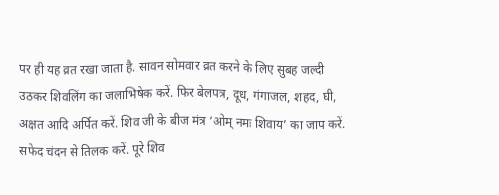पर ही यह व्रत रखा जाता है. सावन सोमवार व्रत करने के लिए सुबह जल्‍दी उठकर शिवलिंग का जलाभिषेक करें. फिर बेलपत्र, दूध, गंगाजल, शहद, घी, अक्षत आदि अर्पित करें. शिव जी के बीज मंत्र ‘ओम् नमः शिवाय’ का जाप करें. सफेद चंदन से तिलक करें. पूरे शिव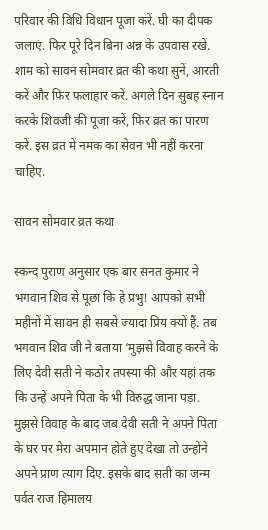परिवार की विधि विधान पूजा करें. घी का दीपक जलाएं. फिर पूरे दिन बिना अन्न के उपवास रखें. शाम को सावन सोमवार व्रत की कथा सुनें, आरती करें और फिर फलाहार करें. अगले दिन सुबह स्‍नान करके शिवजी की पूजा करें, फिर व्रत का पारण करें. इस व्रत में नमक का सेवन भी नहीं करना चाहिए.

सावन सोमवार व्रत कथा

स्कन्द पुराण अनुसार एक बार सनत कुमार ने भगवान शिव से पूछा कि हे प्रभु! आपको सभी महीनों में सावन ही सबसे ज्यादा प्रिय क्यों हैं. तब भगवान शिव जी ने बताया ‘मुझसे विवाह करने के लिए देवी सती ने कठोर तपस्या की और यहां तक कि उन्हें अपने पिता के भी विरुद्ध जाना पड़ा. मुझसे विवाह के बाद जब देवी सती ने अपने पिता के घर पर मेरा अपमान होते हुए देखा तो उन्होंने अपने प्राण त्याग दिए. इसके बाद सती का जन्म पर्वत राज हिमालय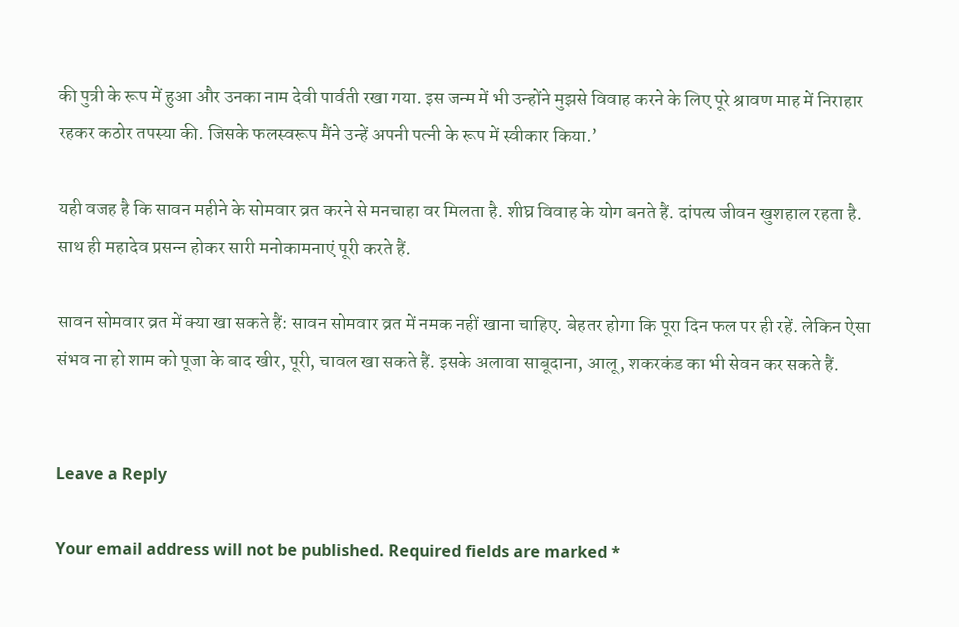की पुत्री के रूप में हुआ और उनका नाम देवी पार्वती रखा गया. इस जन्म में भी उन्होंने मुझसे विवाह करने के लिए पूरे श्रावण माह में निराहार रहकर कठोर तपस्या की. जिसके फलस्वरूप मैंने उन्हें अपनी पत्नी के रूप में स्वीकार किया.’

यही वजह है कि सावन महीने के सोमवार व्रत करने से मनचाहा वर मिलता है. शीघ्र विवाह के योग बनते हैं. दांपत्‍य जीवन खुशहाल रहता है. साथ ही महादेव प्रसन्‍न होकर सारी मनोकामनाएं पूरी करते हैं.

सावन सोमवार व्रत में क्या खा सकते हैं: सावन सोमवार व्रत में नमक नहीं खाना चाहिए. बेहतर होगा कि पूरा दिन फल पर ही रहें. लेकिन ऐसा संभव ना हो शाम को पूजा के बाद खीर, पूरी, चावल खा सकते हैं. इसके अलावा साबूदाना, आलू, शकरकंड का भी सेवन कर सकते हैं.


Leave a Reply

Your email address will not be published. Required fields are marked *